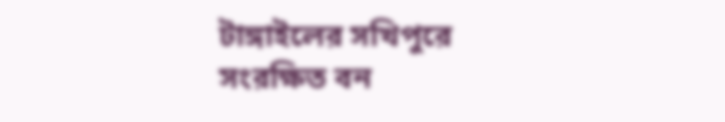টাঙ্গাইলের সখিপুরে সংরক্ষিত বন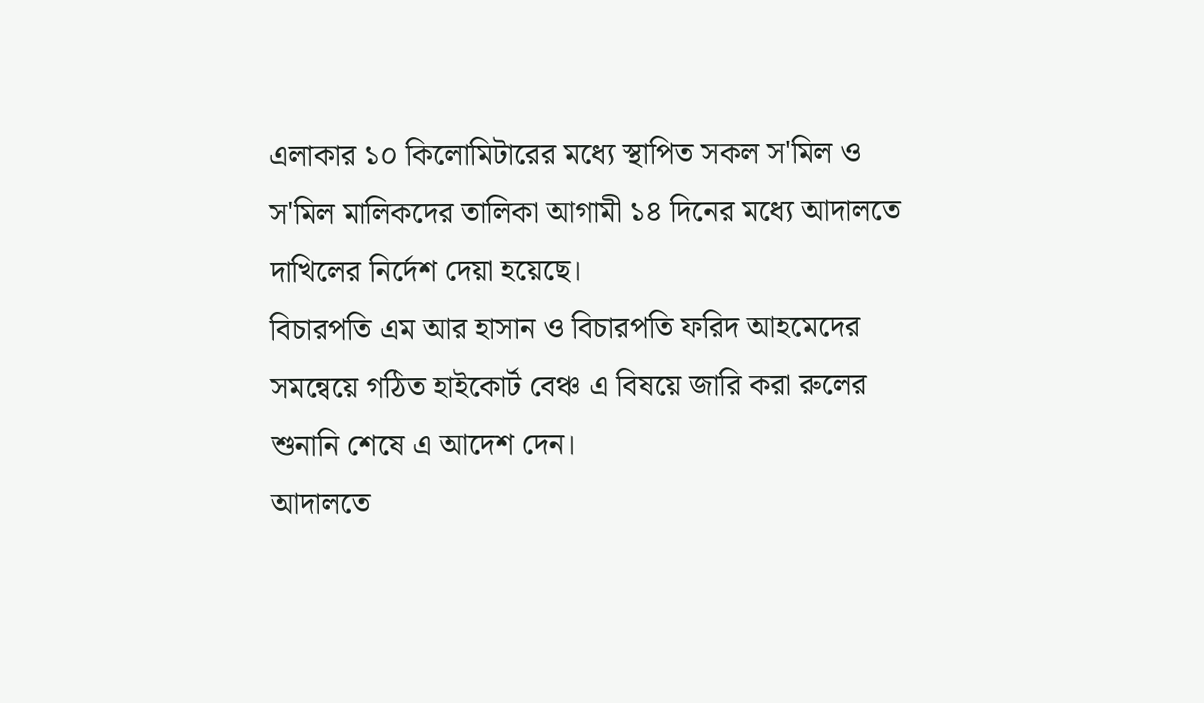এলাকার ১০ কিলোমিটারের মধ্যে স্থাপিত সকল স'মিল ও স'মিল মালিকদের তালিকা আগামী ১৪ দিনের মধ্যে আদালতে দাখিলের নির্দেশ দেয়া হয়েছে।
বিচারপতি এম আর হাসান ও বিচারপতি ফরিদ আহমেদের সমন্বেয়ে গঠিত হাইকোর্ট বেঞ্চ এ বিষয়ে জারি করা রুলের শুনানি শেষে এ আদেশ দেন।
আদালতে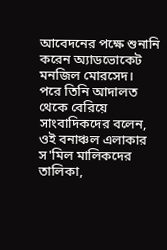আবেদনের পক্ষে শুনানি করেন অ্যাডভোকেট মনজিল মোরসেদ।
পরে তিনি আদালত থেকে বেরিয়ে সাংবাদিকদের বলেন, ওই বনাঞ্চল এলাকার স'মিল মালিকদের তালিকা,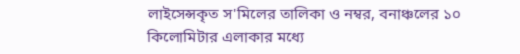লাইসেন্সকৃত স'মিলের তালিকা ও নম্বর, বনাঞ্চলের ১০ কিলোমিটার এলাকার মধ্যে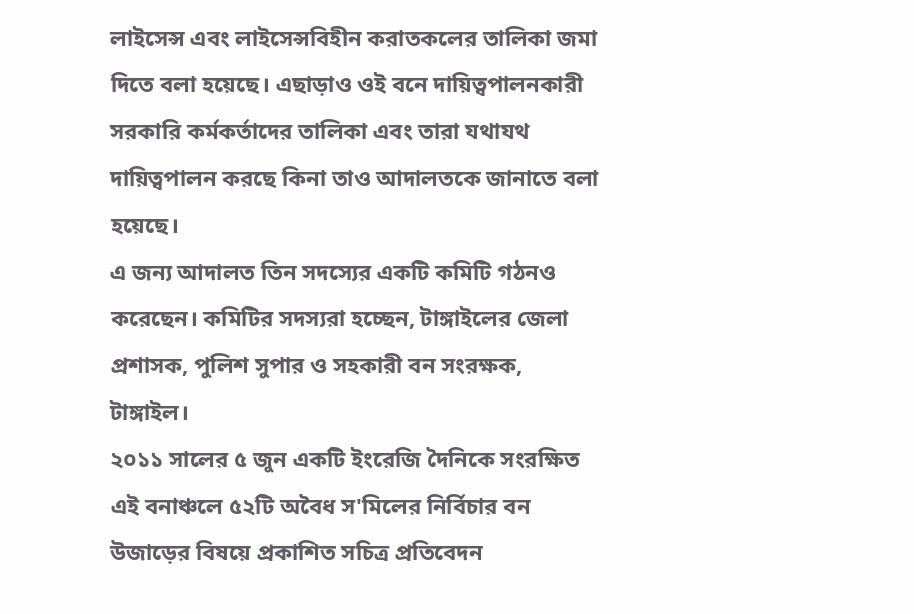লাইসেন্স এবং লাইসেন্সবিহীন করাতকলের তালিকা জমা দিতে বলা হয়েছে। এছাড়াও ওই বনে দায়িত্বপালনকারী সরকারি কর্মকর্তাদের তালিকা এবং তারা যথাযথ দায়িত্বপালন করছে কিনা তাও আদালতকে জানাতে বলা হয়েছে।
এ জন্য আদালত তিন সদস্যের একটি কমিটি গঠনও করেছেন। কমিটির সদস্যরা হচ্ছেন, টাঙ্গাইলের জেলা প্রশাসক, পুলিশ সুপার ও সহকারী বন সংরক্ষক, টাঙ্গাইল।
২০১১ সালের ৫ জুন একটি ইংরেজি দৈনিকে সংরক্ষিত এই বনাঞ্চলে ৫২টি অবৈধ স'মিলের নির্বিচার বন উজাড়ের বিষয়ে প্রকাশিত সচিত্র প্রতিবেদন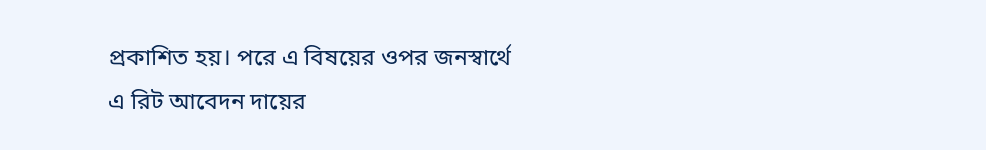প্রকাশিত হয়। পরে এ বিষয়ের ওপর জনস্বার্থে এ রিট আবেদন দায়ের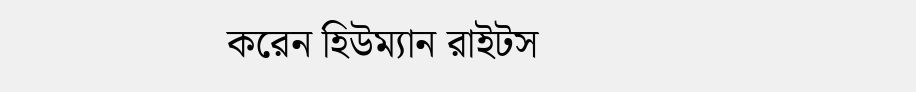করেন হিউম্যান রাইটস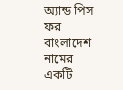অ্যান্ড পিস ফর বাংলাদেশ নামের একটি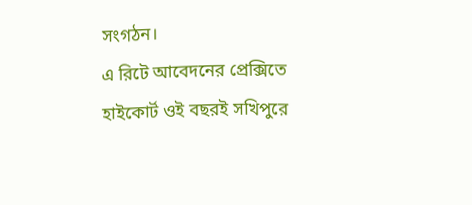সংগঠন।
এ রিটে আবেদনের প্রেক্সিতে হাইকোর্ট ওই বছরই সখিপুরে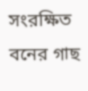সংরক্ষিত বনের গাছ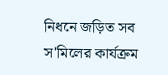নিধনে জড়িত সব স'মিলের কার্যক্রম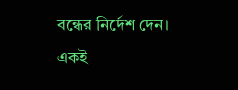বন্ধের নির্দেশ দেন। একই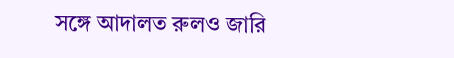সঙ্গে আদালত রুলও জারি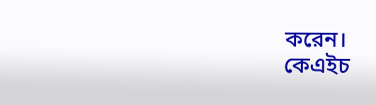করেন।
কেএইচ